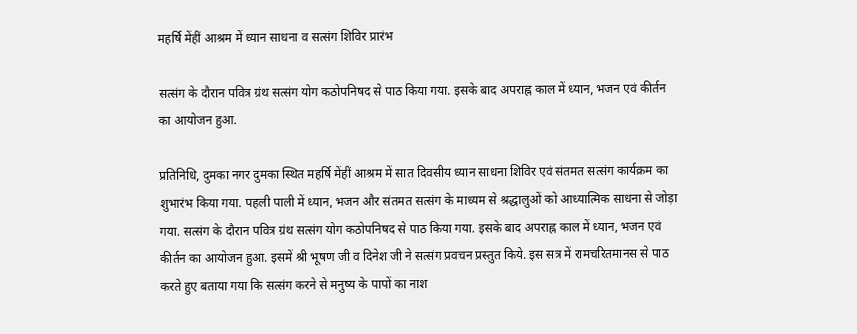महर्षि मेंहीं आश्रम में ध्यान साधना व सत्संग शिविर प्रारंभ

सत्संग के दौरान पवित्र ग्रंथ सत्संग योग कठोपनिषद से पाठ किया गया. इसके बाद अपराह्न काल में ध्यान, भजन एवं कीर्तन का आयोजन हुआ.

प्रतिनिधि, दुमका नगर दुमका स्थित महर्षि मेंहीं आश्रम में सात दिवसीय ध्यान साधना शिविर एवं संतमत सत्संग कार्यक्रम का शुभारंभ किया गया. पहली पाली में ध्यान, भजन और संतमत सत्संग के माध्यम से श्रद्धालुओं को आध्यात्मिक साधना से जोड़ा गया. सत्संग के दौरान पवित्र ग्रंथ सत्संग योग कठोपनिषद से पाठ किया गया. इसके बाद अपराह्न काल में ध्यान, भजन एवं कीर्तन का आयोजन हुआ. इसमें श्री भूषण जी व दिनेश जी ने सत्संग प्रवचन प्रस्तुत किये. इस सत्र में रामचरितमानस से पाठ करते हुए बताया गया कि सत्संग करने से मनुष्य के पापों का नाश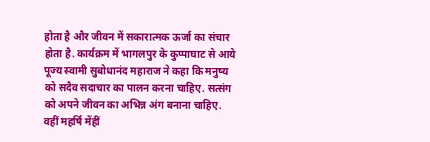होता है और जीवन में सकारात्मक ऊर्जा का संचार होता है. कार्यक्रम में भागलपुर के कुप्पाघाट से आये पूज्य स्वामी सुबोधानंद महाराज ने कहा कि मनुष्य को सदैव सदाचार का पालन करना चाहिए. सत्संग को अपने जीवन का अभिन्न अंग बनाना चाहिए. वहीं महर्षि मेंहीं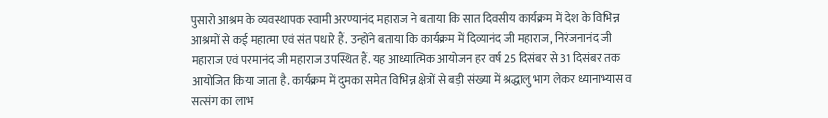पुसारो आश्रम के व्यवस्थापक स्वामी अरण्यानंद महाराज ने बताया कि सात दिवसीय कार्यक्रम में देश के विभिन्न आश्रमों से कई महात्मा एवं संत पधारे हैं. उन्होंने बताया कि कार्यक्रम में दिव्यानंद जी महाराज, निरंजनानंद जी महाराज एवं परमानंद जी महाराज उपस्थित हैं. यह आध्यात्मिक आयोजन हर वर्ष 25 दिसंबर से 31 दिसंबर तक आयोजित किया जाता है. कार्यक्रम में दुमका समेत विभिन्न क्षेत्रों से बड़ी संख्या में श्रद्धालु भाग लेकर ध्यानाभ्यास व सत्संग का लाभ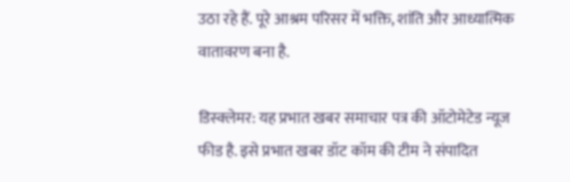उठा रहे हैं. पूरे आश्रम परिसर में भक्ति, शांति और आध्यात्मिक वातावरण बना है.

डिस्क्लेमर: यह प्रभात खबर समाचार पत्र की ऑटोमेटेड न्यूज फीड है. इसे प्रभात खबर डॉट कॉम की टीम ने संपादित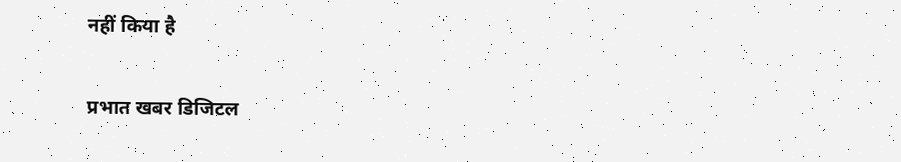नहीं किया है

प्रभात खबर डिजिटल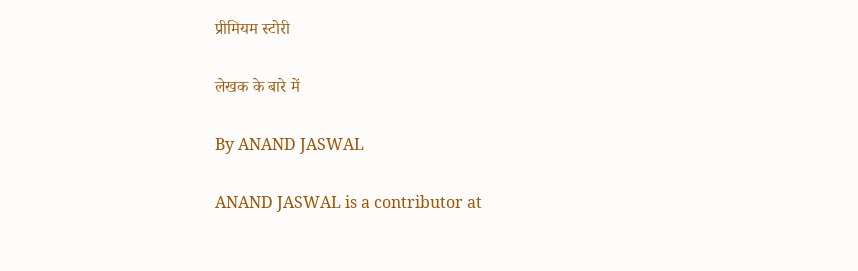प्रीमियम स्टोरी

लेखक के बारे में

By ANAND JASWAL

ANAND JASWAL is a contributor at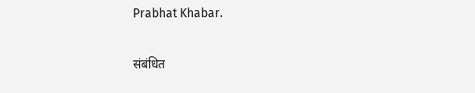Prabhat Khabar.

संबंधित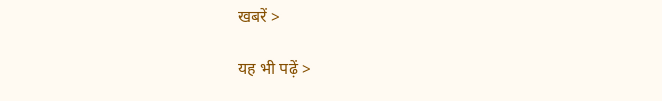खबरें >

यह भी पढ़ें >